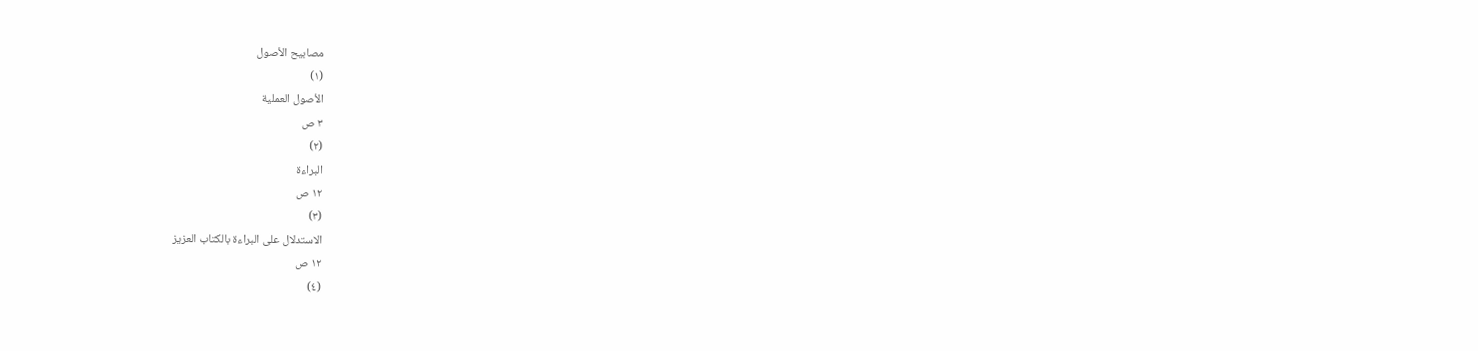مصابيح الأصول
(١)
الأصول العملية
٣ ص
(٢)
البراءة
١٢ ص
(٣)
الاستدلال على البراءة بالكتاب العزيز
١٢ ص
(٤)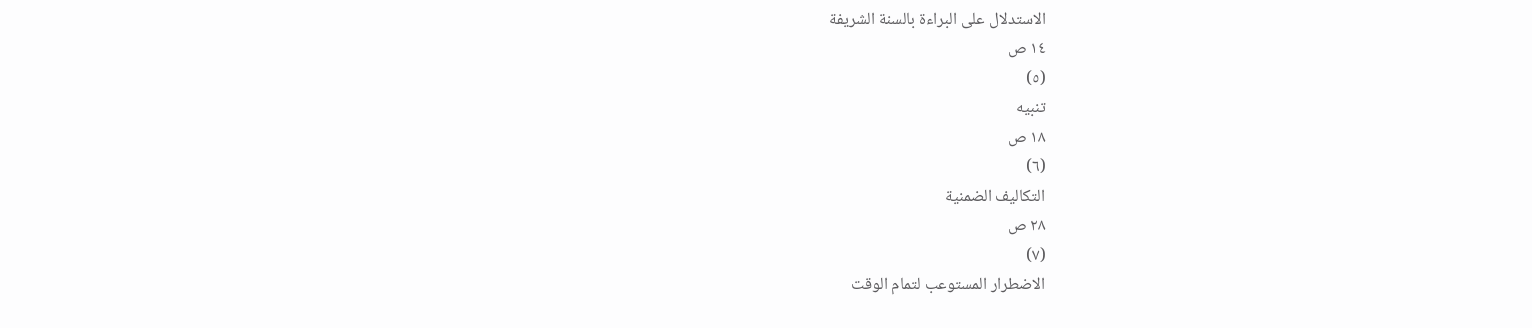الاستدلال على البراءة بالسنة الشريفة
١٤ ص
(٥)
تنبيه
١٨ ص
(٦)
التكاليف الضمنية
٢٨ ص
(٧)
الاضطرار المستوعب لتمام الوقت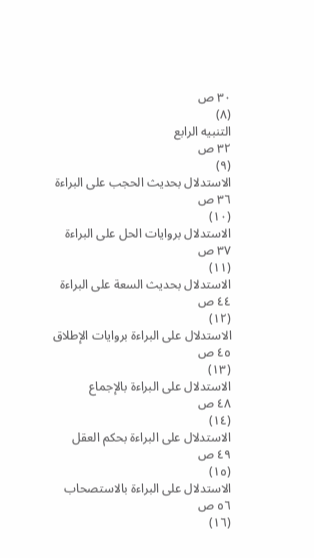٣٠ ص
(٨)
التنبيه الرابع
٣٢ ص
(٩)
الاستدلال بحديث الحجب على البراءة
٣٦ ص
(١٠)
الاستدلال بروايات الحل على البراءة
٣٧ ص
(١١)
الاستدلال بحديث السعة على البراءة
٤٤ ص
(١٢)
الاستدلال على البراءة بروايات الإطلاق
٤٥ ص
(١٣)
الاستدلال على البراءة بالإجماع
٤٨ ص
(١٤)
الاستدلال على البراءة بحكم العقل
٤٩ ص
(١٥)
الاستدلال على البراءة بالاستصحاب
٥٦ ص
(١٦)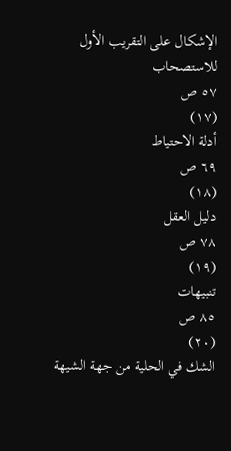الإشكال على التقريب الأول للاستصحاب
٥٧ ص
(١٧)
أدلة الاحتياط
٦٩ ص
(١٨)
دليل العقل
٧٨ ص
(١٩)
تنبيهات
٨٥ ص
(٢٠)
الشك في الحلية من جهة الشيهة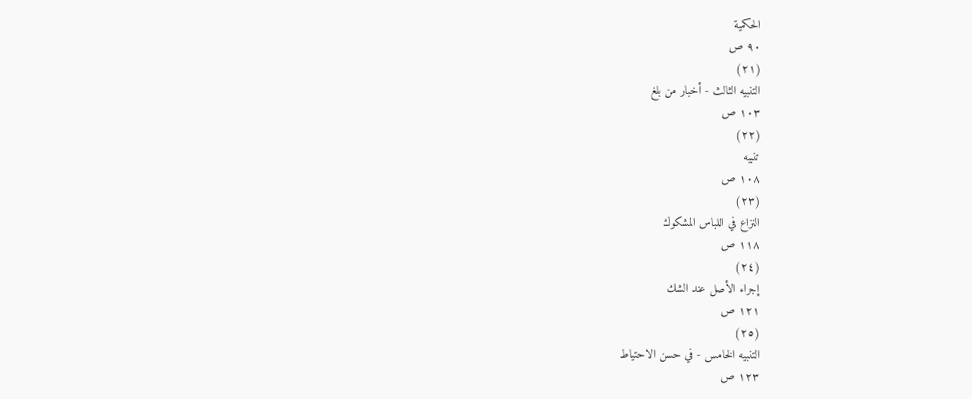الحكمية
٩٠ ص
(٢١)
التنبيه الثالث - أخبار من بلغ
١٠٣ ص
(٢٢)
تنبيه
١٠٨ ص
(٢٣)
النزاع في اللباس المشكوك
١١٨ ص
(٢٤)
إجراء الأصل عند الشك
١٢١ ص
(٢٥)
التنبيه الخامس - في حسن الاحتياط
١٢٣ ص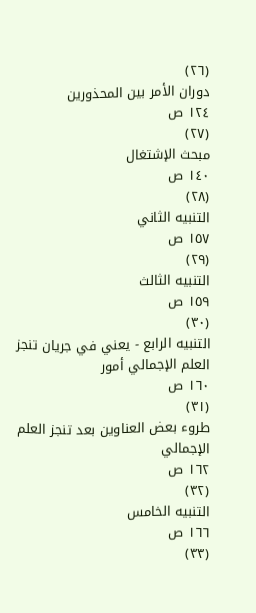(٢٦)
دوران الأمر بين المحذورين
١٢٤ ص
(٢٧)
مبحث الإشتغال
١٤٠ ص
(٢٨)
التنبيه الثاني
١٥٧ ص
(٢٩)
التنبيه الثالث
١٥٩ ص
(٣٠)
التنبيه الرابع - يعني في جريان تنجز العلم الإجمالي أمور
١٦٠ ص
(٣١)
طروء بعض العناوين بعد تنجز العلم الإجمالي
١٦٢ ص
(٣٢)
التنبيه الخامس
١٦٦ ص
(٣٣)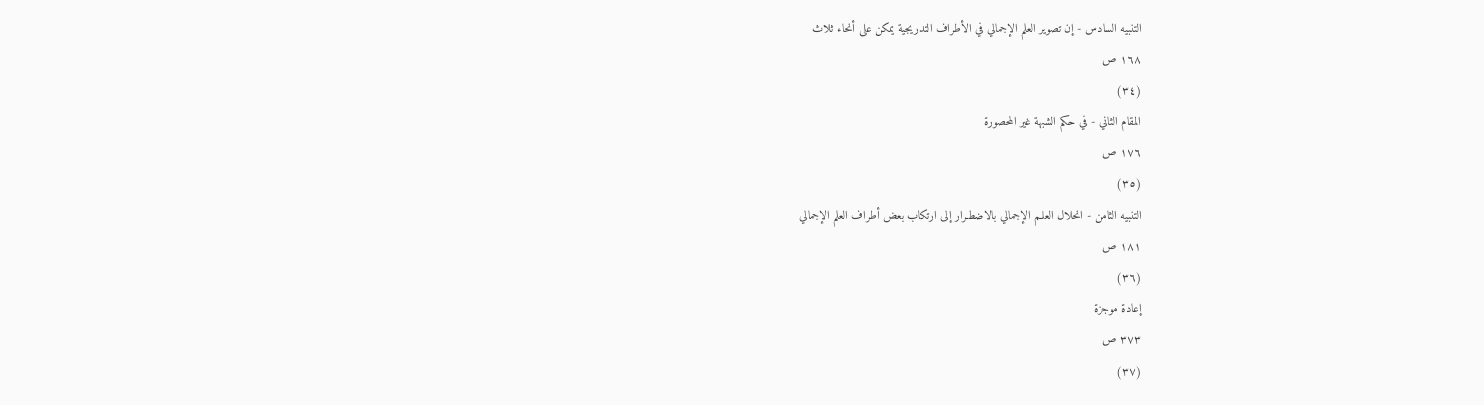التنبيه السادس - إن تصوير العلم الإجمالي في الأطراف التدريجية يمكن على أنحاء ثلاث
١٦٨ ص
(٣٤)
المقام الثاني - في حكم الشبهة غير المحصورة
١٧٦ ص
(٣٥)
التنبيه الثامن - انحلال العلـم الإجمالي بالاضطـرار إلى ارتكاب بعض أطراف العلم الإجمالي
١٨١ ص
(٣٦)
إعادة موجزة
٣٧٣ ص
(٣٧)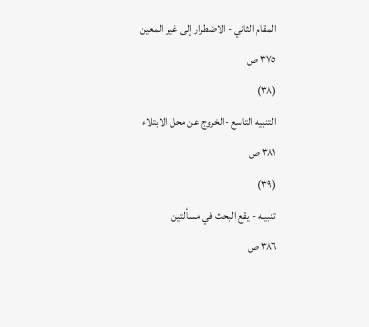المقام الثاني - الاضطرار إلى غير المعين
٣٧٥ ص
(٣٨)
التنبيه التاسع -الخروج عن محل الابتلاء
٣٨١ ص
(٣٩)
تنبيـه - يقع البحث في مسألتين
٣٨٦ ص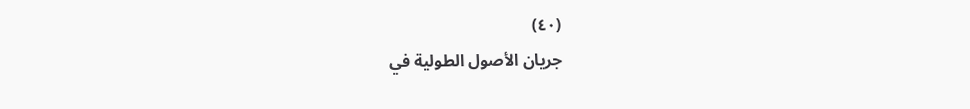(٤٠)
جريان الأصول الطولية في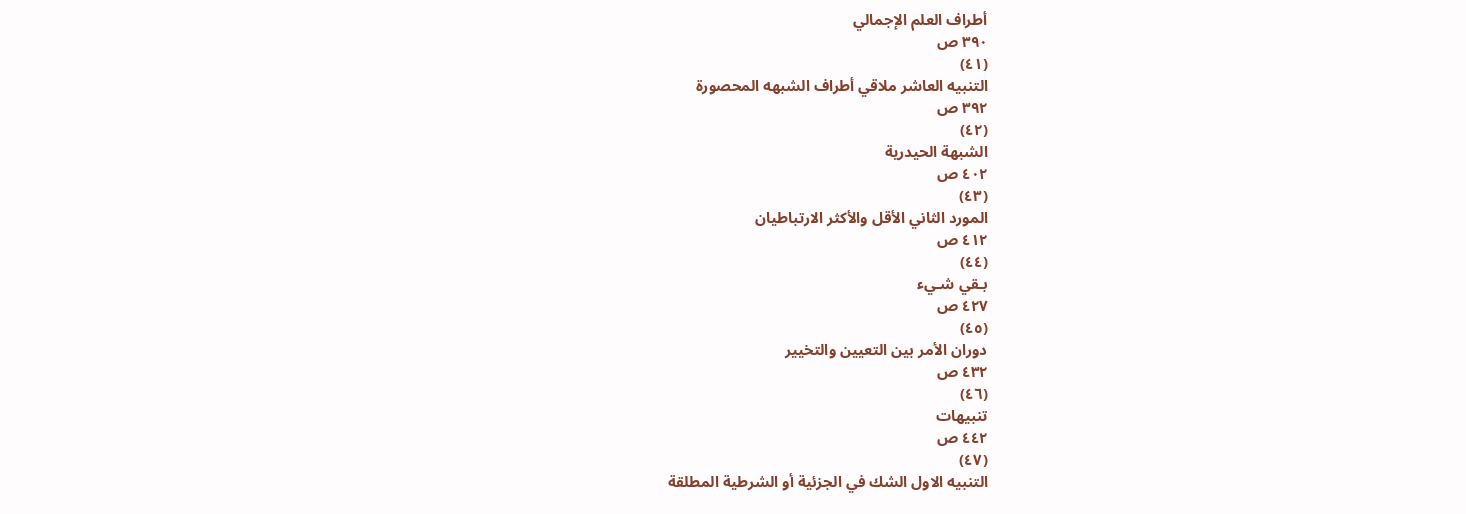أطراف العلم الإجمالي
٣٩٠ ص
(٤١)
التنبيه العاشر ملاقي أطراف الشبهه المحصورة
٣٩٢ ص
(٤٢)
الشبهة الحيدرية
٤٠٢ ص
(٤٣)
المورد الثاني الأقل والأكثر الارتباطيان
٤١٢ ص
(٤٤)
بـقي شـيء
٤٢٧ ص
(٤٥)
دوران الأمر بين التعيين والتخيير
٤٣٢ ص
(٤٦)
تنبيهات
٤٤٢ ص
(٤٧)
التنبيه الاول الشك في الجزئية أو الشرطية المطلقة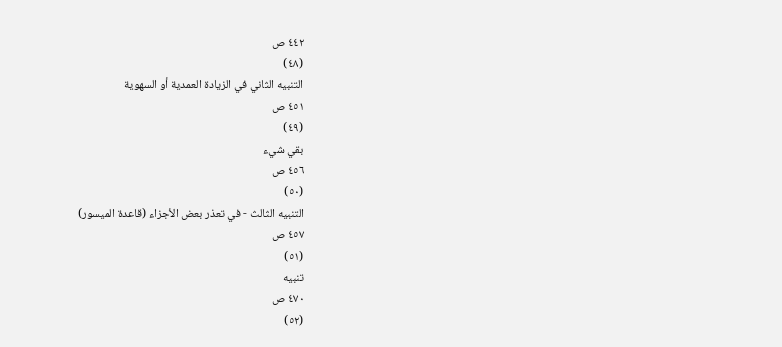٤٤٢ ص
(٤٨)
التنبيه الثاني في الزيادة العمدية أو السهوية
٤٥١ ص
(٤٩)
بقي شيء
٤٥٦ ص
(٥٠)
التنبيه الثالث - في تعذر بعض الأجزاء (قاعدة الميسور)
٤٥٧ ص
(٥١)
تنبيه
٤٧٠ ص
(٥٢)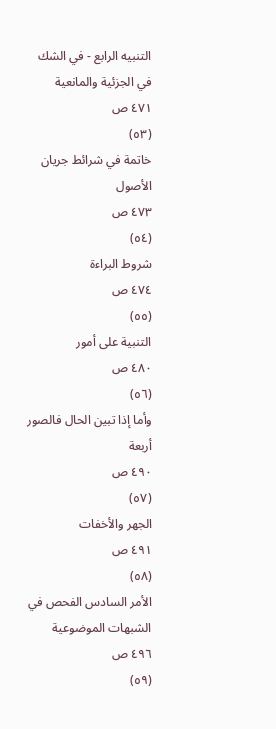التنبيه الرابع - في الشك في الجزئية والمانعية
٤٧١ ص
(٥٣)
خاتمة في شرائط جريان الأصول
٤٧٣ ص
(٥٤)
شروط البراءة
٤٧٤ ص
(٥٥)
التنبية على أمور
٤٨٠ ص
(٥٦)
وأما إذا تبين الحال فالصور أربعة
٤٩٠ ص
(٥٧)
الجهر والأخفات
٤٩١ ص
(٥٨)
الأمر السادس الفحص في الشبهات الموضوعية
٤٩٦ ص
(٥٩)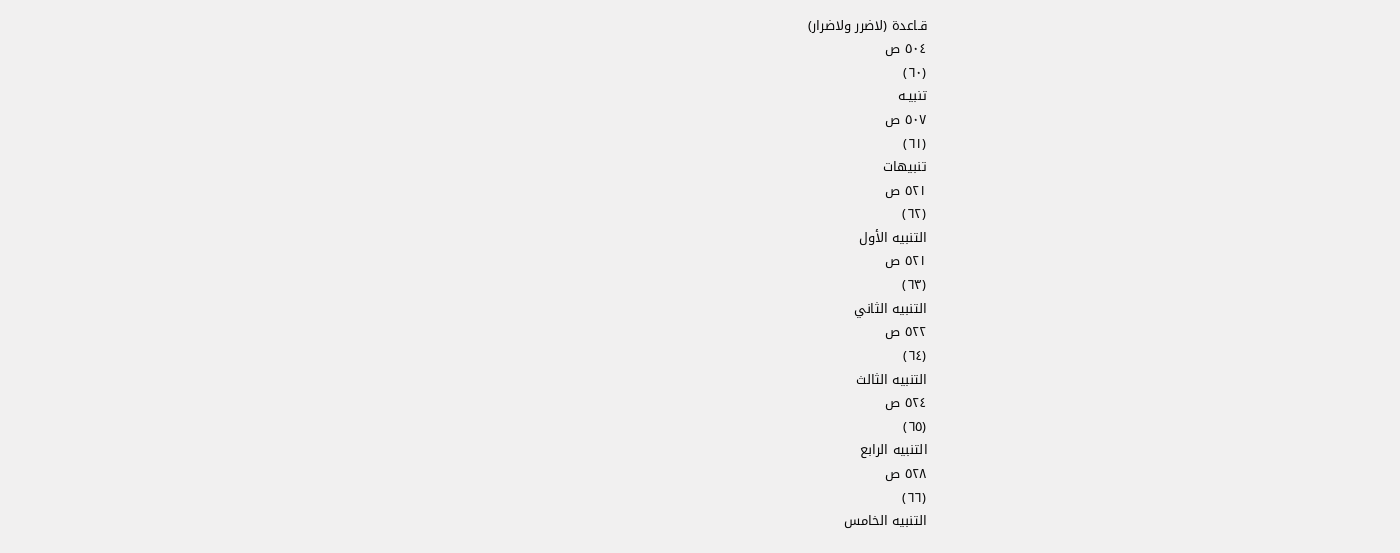قـاعدة (لاضرر ولاضرار)
٥٠٤ ص
(٦٠)
تنبيـه
٥٠٧ ص
(٦١)
تنبيهات
٥٢١ ص
(٦٢)
التنبيه الأول
٥٢١ ص
(٦٣)
التنبيه الثاني
٥٢٢ ص
(٦٤)
التنبيه الثالث
٥٢٤ ص
(٦٥)
التنبيه الرابع
٥٢٨ ص
(٦٦)
التنبيه الخامس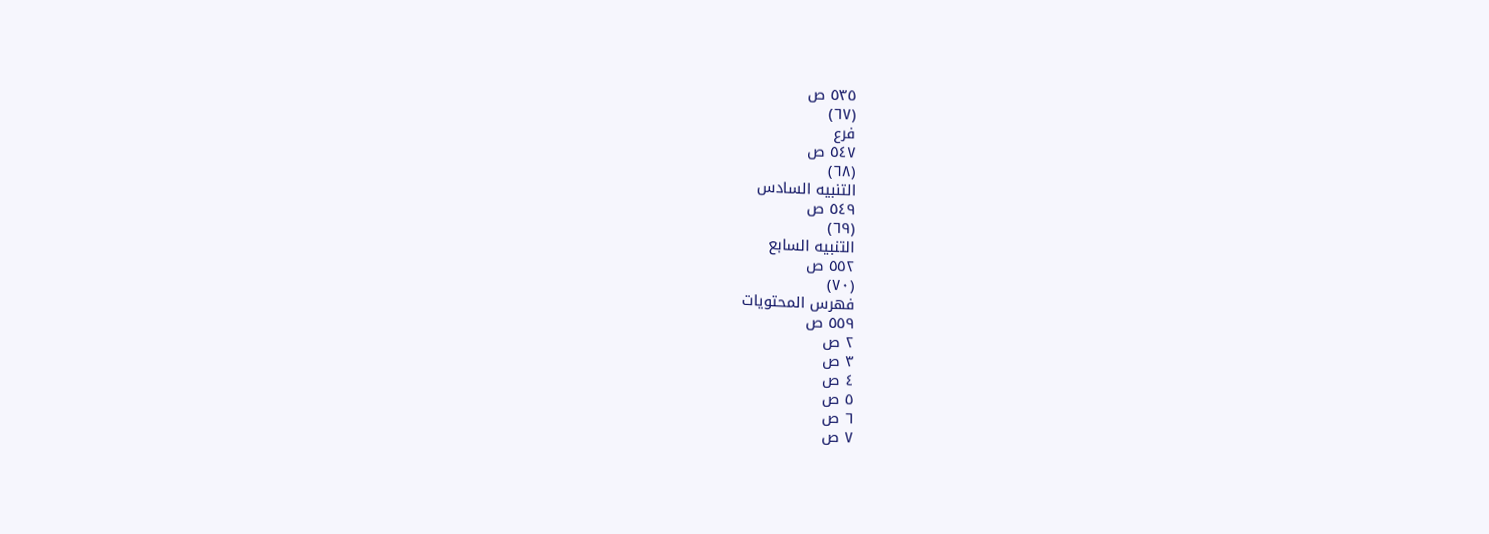٥٣٥ ص
(٦٧)
فرع
٥٤٧ ص
(٦٨)
التنبيه السادس
٥٤٩ ص
(٦٩)
التنبيه السابع
٥٥٢ ص
(٧٠)
فهرس المحتويات
٥٥٩ ص
٢ ص
٣ ص
٤ ص
٥ ص
٦ ص
٧ ص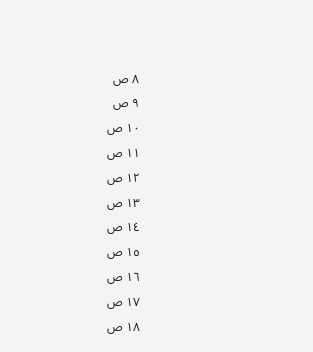٨ ص
٩ ص
١٠ ص
١١ ص
١٢ ص
١٣ ص
١٤ ص
١٥ ص
١٦ ص
١٧ ص
١٨ ص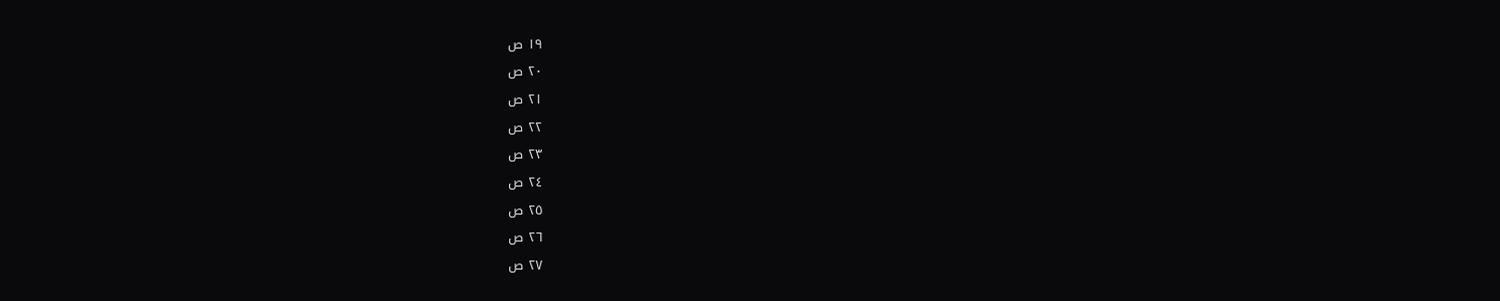١٩ ص
٢٠ ص
٢١ ص
٢٢ ص
٢٣ ص
٢٤ ص
٢٥ ص
٢٦ ص
٢٧ ص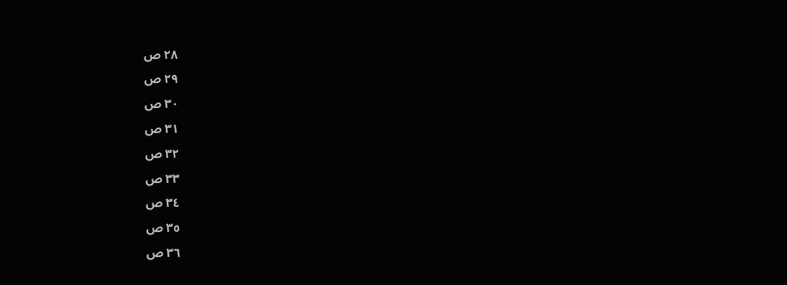٢٨ ص
٢٩ ص
٣٠ ص
٣١ ص
٣٢ ص
٣٣ ص
٣٤ ص
٣٥ ص
٣٦ ص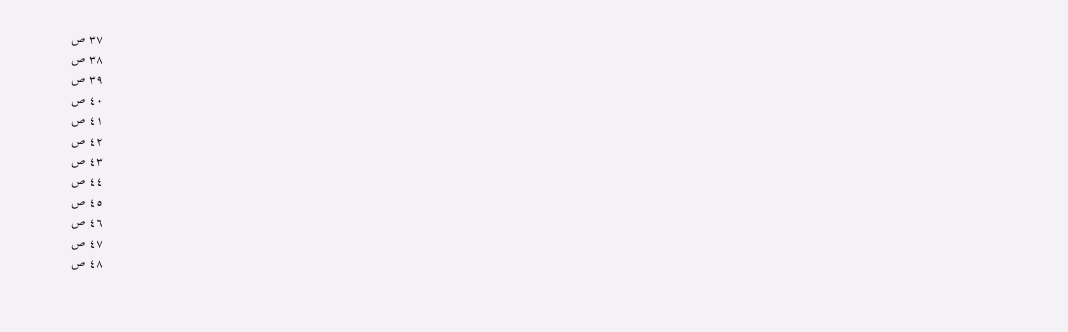٣٧ ص
٣٨ ص
٣٩ ص
٤٠ ص
٤١ ص
٤٢ ص
٤٣ ص
٤٤ ص
٤٥ ص
٤٦ ص
٤٧ ص
٤٨ ص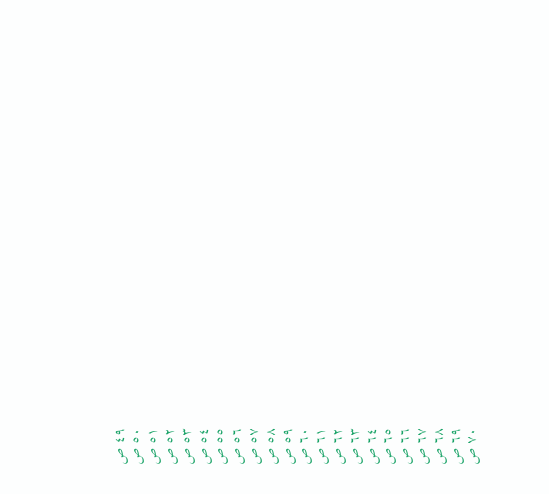٤٩ ص
٥٠ ص
٥١ ص
٥٢ ص
٥٣ ص
٥٤ ص
٥٥ ص
٥٦ ص
٥٧ ص
٥٨ ص
٥٩ ص
٦٠ ص
٦١ ص
٦٢ ص
٦٣ ص
٦٤ ص
٦٥ ص
٦٦ ص
٦٧ ص
٦٨ ص
٦٩ ص
٧٠ ص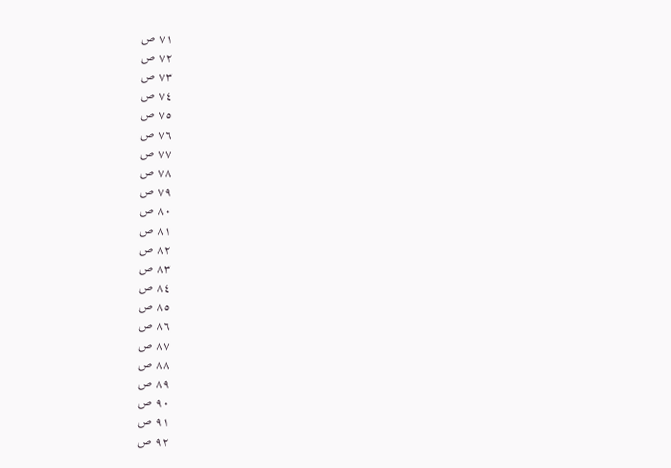٧١ ص
٧٢ ص
٧٣ ص
٧٤ ص
٧٥ ص
٧٦ ص
٧٧ ص
٧٨ ص
٧٩ ص
٨٠ ص
٨١ ص
٨٢ ص
٨٣ ص
٨٤ ص
٨٥ ص
٨٦ ص
٨٧ ص
٨٨ ص
٨٩ ص
٩٠ ص
٩١ ص
٩٢ ص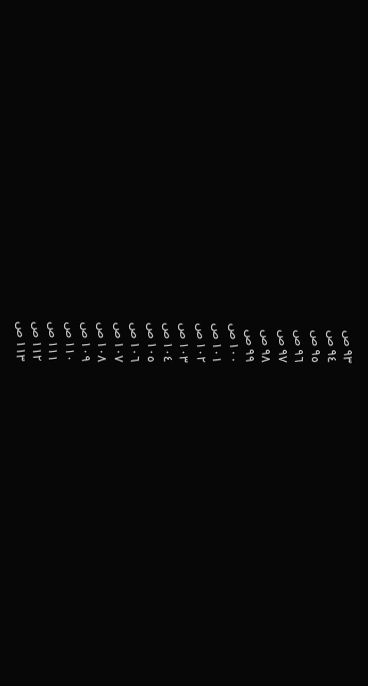٩٣ ص
٩٤ ص
٩٥ ص
٩٦ ص
٩٧ ص
٩٨ ص
٩٩ ص
١٠٠ ص
١٠١ ص
١٠٢ ص
١٠٣ ص
١٠٤ ص
١٠٥ ص
١٠٦ ص
١٠٧ ص
١٠٨ ص
١٠٩ ص
١١٠ ص
١١١ ص
١١٢ ص
١١٣ ص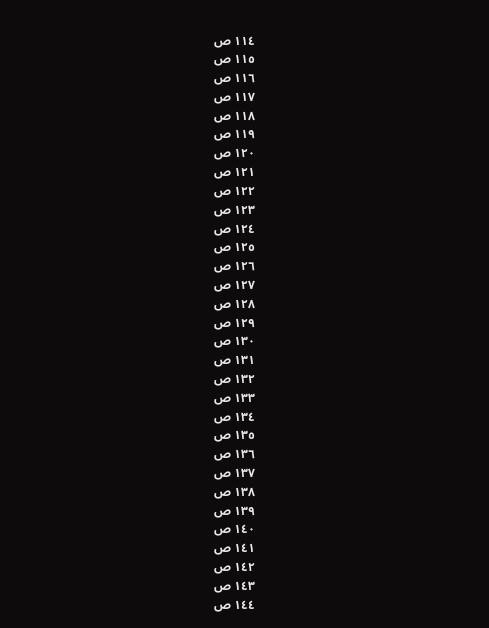١١٤ ص
١١٥ ص
١١٦ ص
١١٧ ص
١١٨ ص
١١٩ ص
١٢٠ ص
١٢١ ص
١٢٢ ص
١٢٣ ص
١٢٤ ص
١٢٥ ص
١٢٦ ص
١٢٧ ص
١٢٨ ص
١٢٩ ص
١٣٠ ص
١٣١ ص
١٣٢ ص
١٣٣ ص
١٣٤ ص
١٣٥ ص
١٣٦ ص
١٣٧ ص
١٣٨ ص
١٣٩ ص
١٤٠ ص
١٤١ ص
١٤٢ ص
١٤٣ ص
١٤٤ ص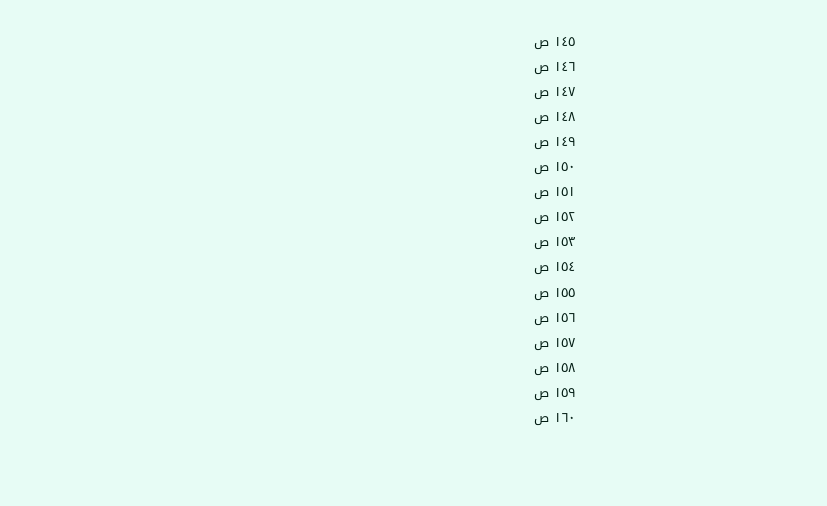١٤٥ ص
١٤٦ ص
١٤٧ ص
١٤٨ ص
١٤٩ ص
١٥٠ ص
١٥١ ص
١٥٢ ص
١٥٣ ص
١٥٤ ص
١٥٥ ص
١٥٦ ص
١٥٧ ص
١٥٨ ص
١٥٩ ص
١٦٠ ص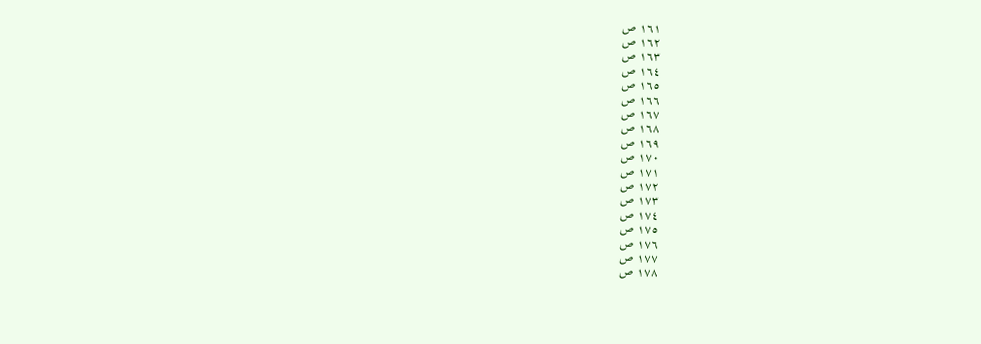١٦١ ص
١٦٢ ص
١٦٣ ص
١٦٤ ص
١٦٥ ص
١٦٦ ص
١٦٧ ص
١٦٨ ص
١٦٩ ص
١٧٠ ص
١٧١ ص
١٧٢ ص
١٧٣ ص
١٧٤ ص
١٧٥ ص
١٧٦ ص
١٧٧ ص
١٧٨ ص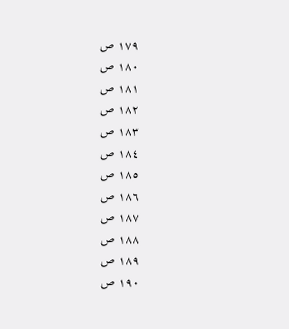١٧٩ ص
١٨٠ ص
١٨١ ص
١٨٢ ص
١٨٣ ص
١٨٤ ص
١٨٥ ص
١٨٦ ص
١٨٧ ص
١٨٨ ص
١٨٩ ص
١٩٠ ص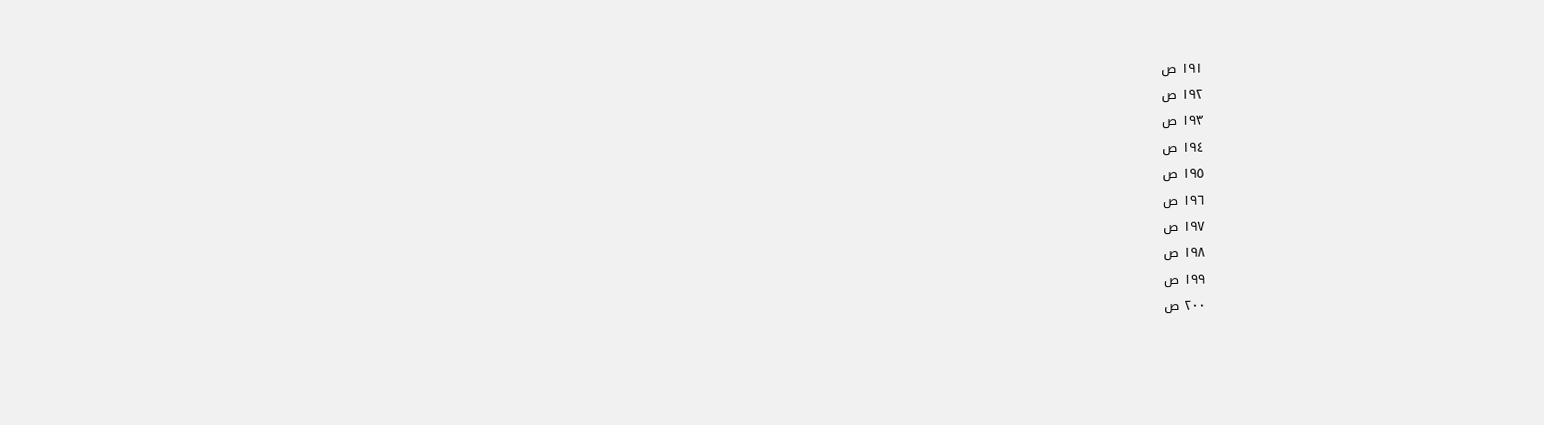١٩١ ص
١٩٢ ص
١٩٣ ص
١٩٤ ص
١٩٥ ص
١٩٦ ص
١٩٧ ص
١٩٨ ص
١٩٩ ص
٢٠٠ ص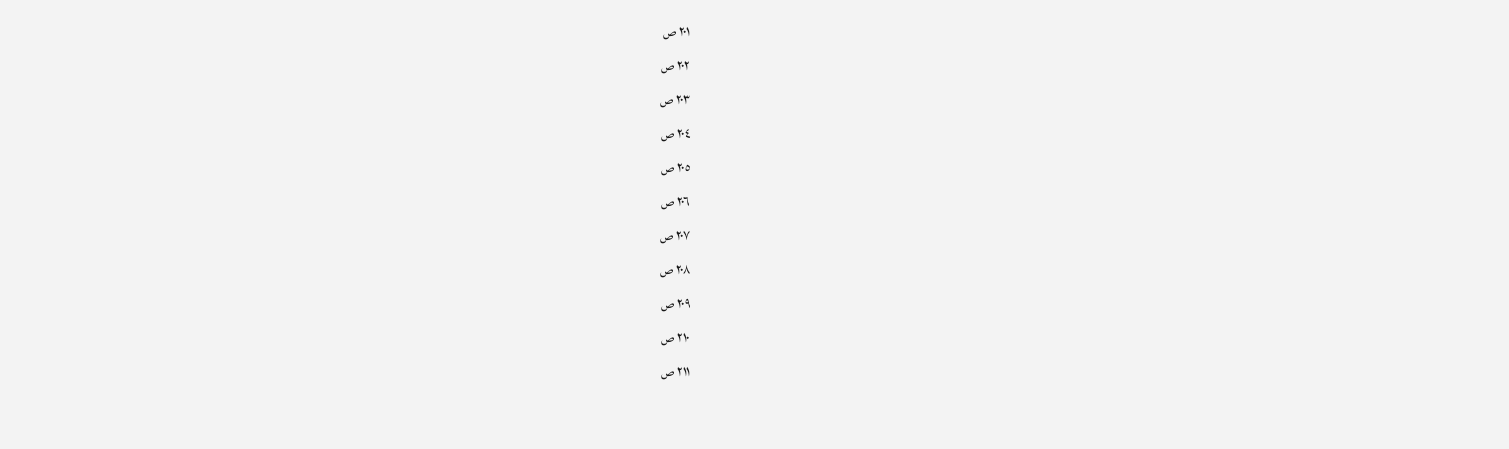٢٠١ ص
٢٠٢ ص
٢٠٣ ص
٢٠٤ ص
٢٠٥ ص
٢٠٦ ص
٢٠٧ ص
٢٠٨ ص
٢٠٩ ص
٢١٠ ص
٢١١ ص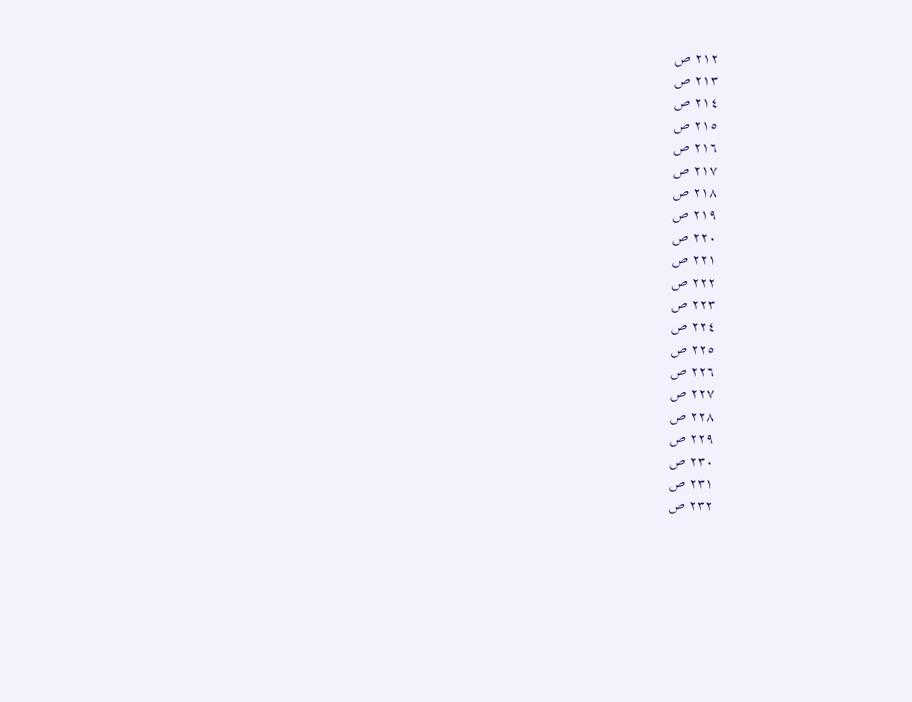٢١٢ ص
٢١٣ ص
٢١٤ ص
٢١٥ ص
٢١٦ ص
٢١٧ ص
٢١٨ ص
٢١٩ ص
٢٢٠ ص
٢٢١ ص
٢٢٢ ص
٢٢٣ ص
٢٢٤ ص
٢٢٥ ص
٢٢٦ ص
٢٢٧ ص
٢٢٨ ص
٢٢٩ ص
٢٣٠ ص
٢٣١ ص
٢٣٢ ص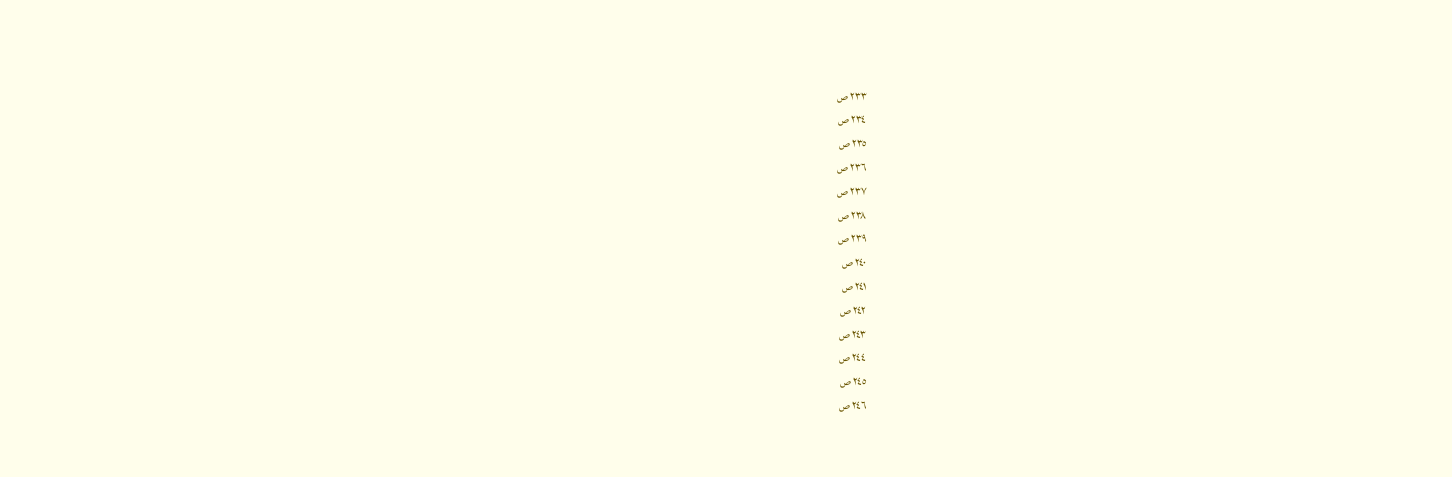٢٣٣ ص
٢٣٤ ص
٢٣٥ ص
٢٣٦ ص
٢٣٧ ص
٢٣٨ ص
٢٣٩ ص
٢٤٠ ص
٢٤١ ص
٢٤٢ ص
٢٤٣ ص
٢٤٤ ص
٢٤٥ ص
٢٤٦ ص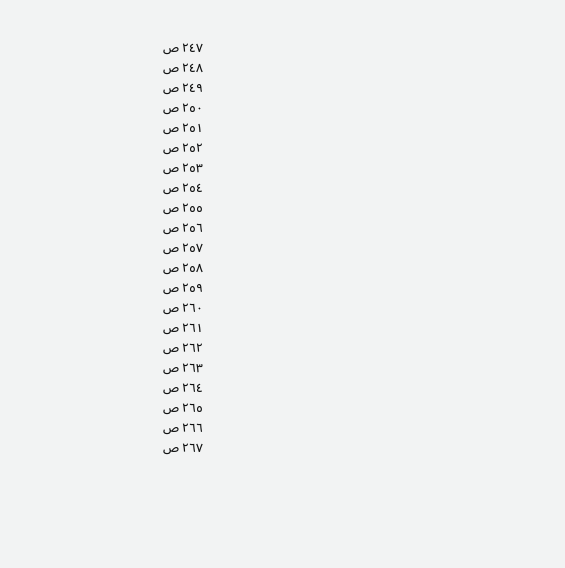٢٤٧ ص
٢٤٨ ص
٢٤٩ ص
٢٥٠ ص
٢٥١ ص
٢٥٢ ص
٢٥٣ ص
٢٥٤ ص
٢٥٥ ص
٢٥٦ ص
٢٥٧ ص
٢٥٨ ص
٢٥٩ ص
٢٦٠ ص
٢٦١ ص
٢٦٢ ص
٢٦٣ ص
٢٦٤ ص
٢٦٥ ص
٢٦٦ ص
٢٦٧ ص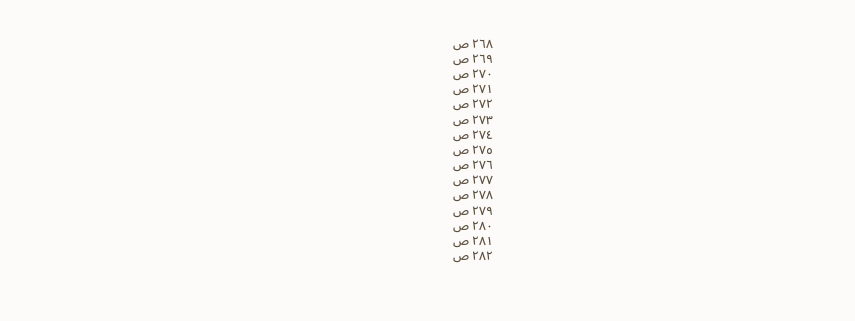٢٦٨ ص
٢٦٩ ص
٢٧٠ ص
٢٧١ ص
٢٧٢ ص
٢٧٣ ص
٢٧٤ ص
٢٧٥ ص
٢٧٦ ص
٢٧٧ ص
٢٧٨ ص
٢٧٩ ص
٢٨٠ ص
٢٨١ ص
٢٨٢ ص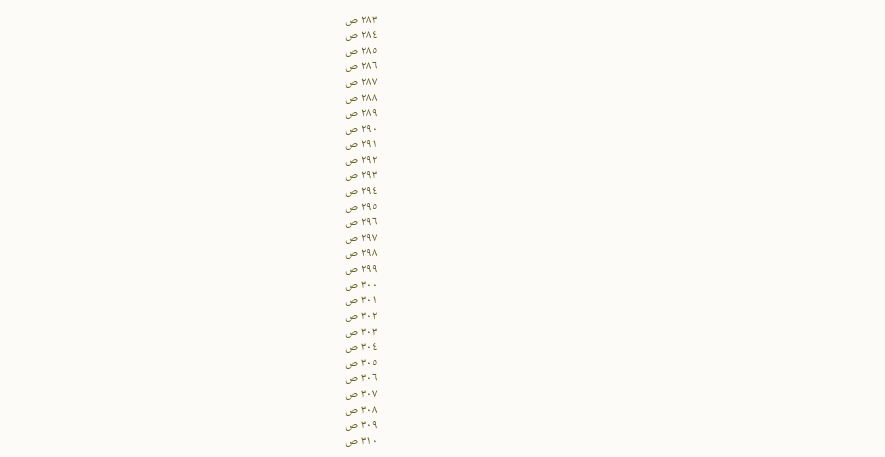٢٨٣ ص
٢٨٤ ص
٢٨٥ ص
٢٨٦ ص
٢٨٧ ص
٢٨٨ ص
٢٨٩ ص
٢٩٠ ص
٢٩١ ص
٢٩٢ ص
٢٩٣ ص
٢٩٤ ص
٢٩٥ ص
٢٩٦ ص
٢٩٧ ص
٢٩٨ ص
٢٩٩ ص
٣٠٠ ص
٣٠١ ص
٣٠٢ ص
٣٠٣ ص
٣٠٤ ص
٣٠٥ ص
٣٠٦ ص
٣٠٧ ص
٣٠٨ ص
٣٠٩ ص
٣١٠ ص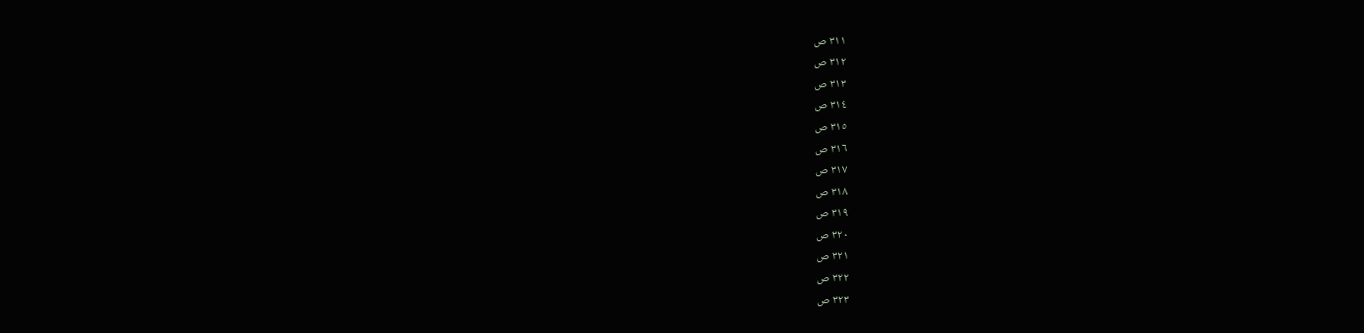٣١١ ص
٣١٢ ص
٣١٣ ص
٣١٤ ص
٣١٥ ص
٣١٦ ص
٣١٧ ص
٣١٨ ص
٣١٩ ص
٣٢٠ ص
٣٢١ ص
٣٢٢ ص
٣٢٣ ص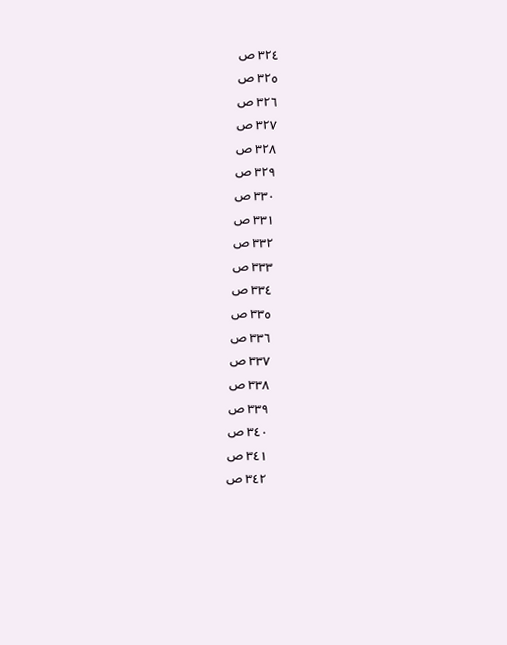٣٢٤ ص
٣٢٥ ص
٣٢٦ ص
٣٢٧ ص
٣٢٨ ص
٣٢٩ ص
٣٣٠ ص
٣٣١ ص
٣٣٢ ص
٣٣٣ ص
٣٣٤ ص
٣٣٥ ص
٣٣٦ ص
٣٣٧ ص
٣٣٨ ص
٣٣٩ ص
٣٤٠ ص
٣٤١ ص
٣٤٢ ص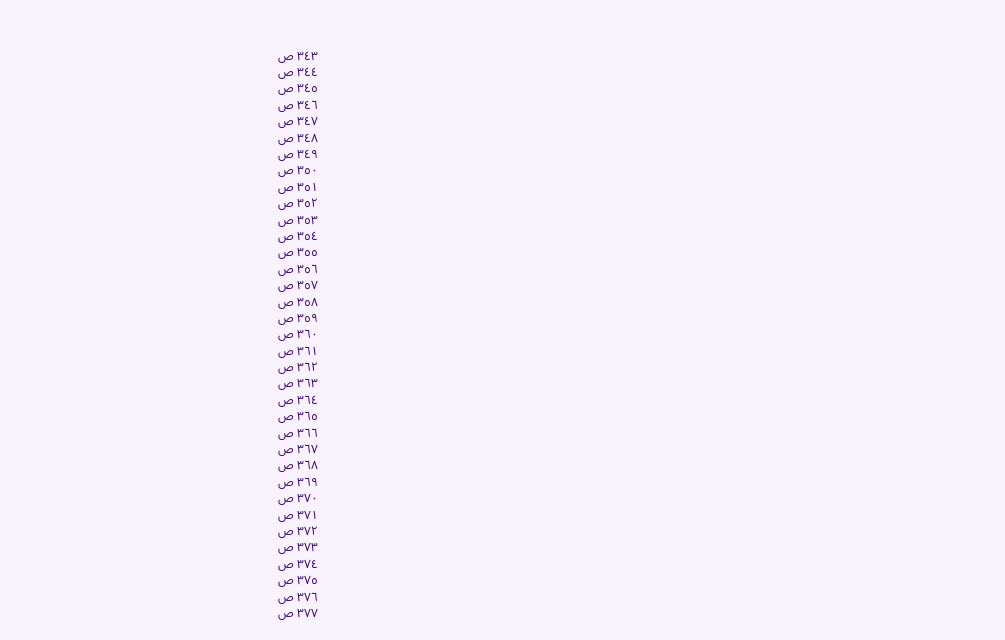٣٤٣ ص
٣٤٤ ص
٣٤٥ ص
٣٤٦ ص
٣٤٧ ص
٣٤٨ ص
٣٤٩ ص
٣٥٠ ص
٣٥١ ص
٣٥٢ ص
٣٥٣ ص
٣٥٤ ص
٣٥٥ ص
٣٥٦ ص
٣٥٧ ص
٣٥٨ ص
٣٥٩ ص
٣٦٠ ص
٣٦١ ص
٣٦٢ ص
٣٦٣ ص
٣٦٤ ص
٣٦٥ ص
٣٦٦ ص
٣٦٧ ص
٣٦٨ ص
٣٦٩ ص
٣٧٠ ص
٣٧١ ص
٣٧٢ ص
٣٧٣ ص
٣٧٤ ص
٣٧٥ ص
٣٧٦ ص
٣٧٧ ص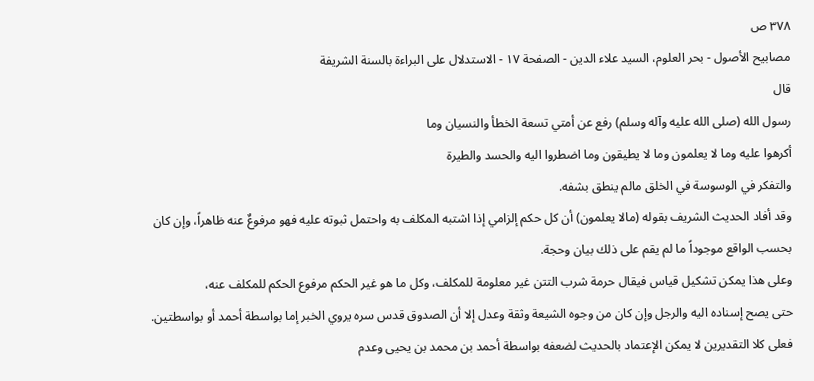٣٧٨ ص
مصابيح الأصول - بحر العلوم، السيد علاء الدين - الصفحة ١٧ - الاستدلال على البراءة بالسنة الشريفة
قال
رسول الله (صلى الله عليه وآله وسلم) رفع عن أمتي تسعة الخطأ والنسيان وما
أكرهوا عليه وما لا يعلمون وما لا يطيقون وما اضطروا اليه والحسد والطيرة
والتفكر في الوسوسة في الخلق مالم ينطق بشفه.
وقد أفاد الحديث الشريف بقوله (مالا يعلمون) أن كل حكم إلزامي إذا اشتبه المكلف به واحتمل ثبوته عليه فهو مرفوعٌ عنه ظاهراً، وإن كان بحسب الواقع موجوداً ما لم يقم على ذلك بيان وحجة.
وعلى هذا يمكن تشكيل قياس فيقال حرمة شرب التتن غير معلومة للمكلف، وكل ما هو غير الحكم مرفوع الحكم للمكلف عنه،
حتى يصح إسناده اليه والرجل وإن كان من وجوه الشيعة وثقة وعدل إلا أن الصدوق قدس سره يروي الخبر إما بواسطة أحمد أو بواسطتين. فعلى كلا التقديرين لا يمكن الإعتماد بالحديث لضعفه بواسطة أحمد بن محمد بن يحيى وعدم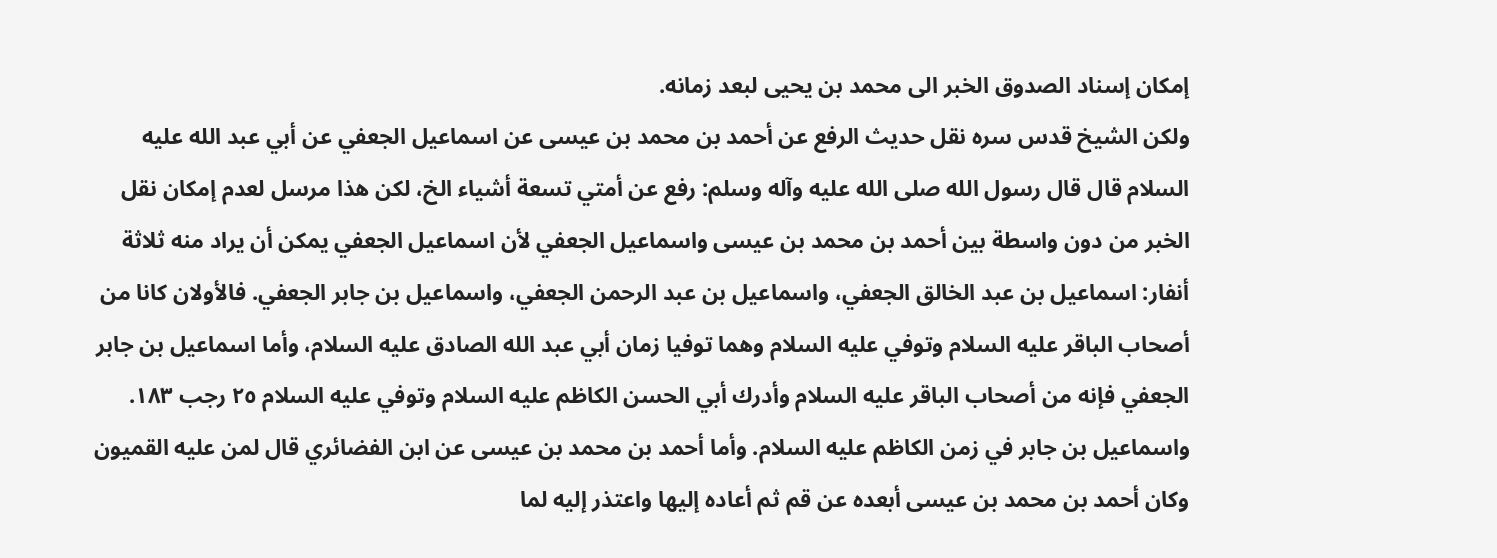إمكان إسناد الصدوق الخبر الى محمد بن يحيى لبعد زمانه.
ولكن الشيخ قدس سره نقل حديث الرفع عن أحمد بن محمد بن عيسى عن اسماعيل الجعفي عن أبي عبد الله عليه السلام قال قال رسول الله صلى الله عليه وآله وسلم: رفع عن أمتي تسعة أشياء الخ، لكن هذا مرسل لعدم إمكان نقل الخبر من دون واسطة بين أحمد بن محمد بن عيسى واسماعيل الجعفي لأن اسماعيل الجعفي يمكن أن يراد منه ثلاثة أنفار: اسماعيل بن عبد الخالق الجعفي، واسماعيل بن عبد الرحمن الجعفي، واسماعيل بن جابر الجعفي. فالأولان كانا من أصحاب الباقر عليه السلام وتوفي عليه السلام وهما توفيا زمان أبي عبد الله الصادق عليه السلام، وأما اسماعيل بن جابر الجعفي فإنه من أصحاب الباقر عليه السلام وأدرك أبي الحسن الكاظم عليه السلام وتوفي عليه السلام ٢٥ رجب ١٨٣. واسماعيل بن جابر في زمن الكاظم عليه السلام. وأما أحمد بن محمد بن عيسى عن ابن الفضائري قال لمن عليه القميون وكان أحمد بن محمد بن عيسى أبعده عن قم ثم أعاده إليها واعتذر إليه لما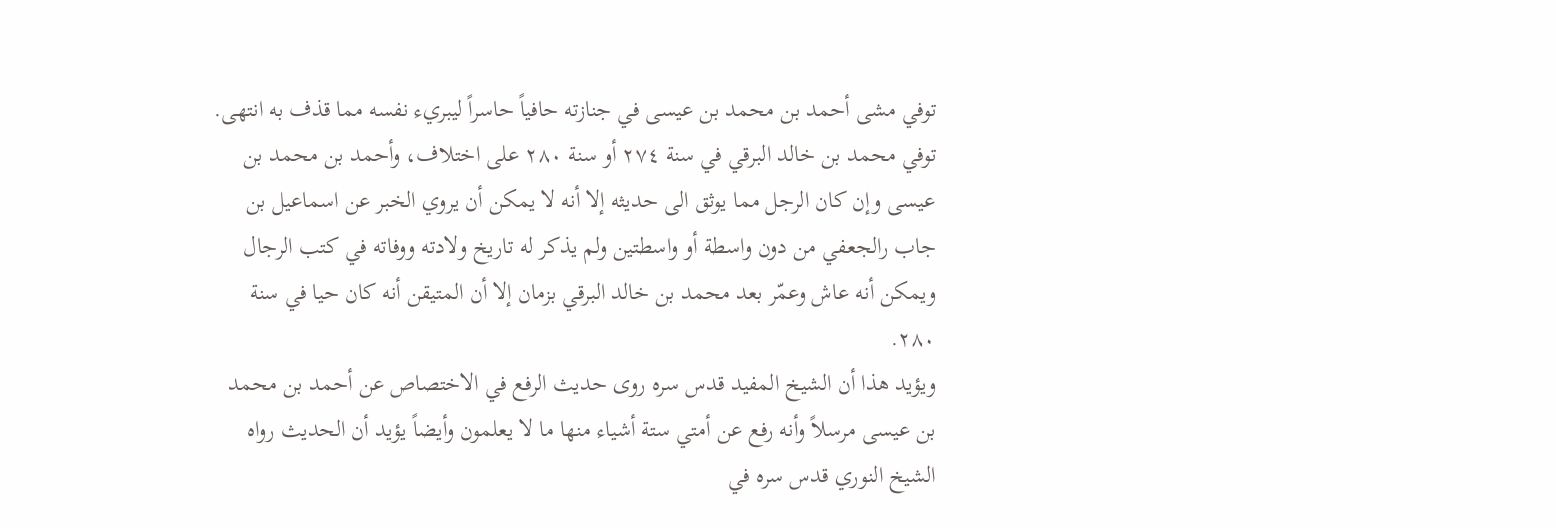توفي مشى أحمد بن محمد بن عيسى في جنازته حافياً حاسراً ليبريء نفسه مما قذف به انتهى.
توفي محمد بن خالد البرقي في سنة ٢٧٤ أو سنة ٢٨٠ على اختلاف، وأحمد بن محمد بن عيسى وإن كان الرجل مما يوثق الى حديثه إلا أنه لا يمكن أن يروي الخبر عن اسماعيل بن جاب رالجعفي من دون واسطة أو واسطتين ولم يذكر له تاريخ ولادته ووفاته في كتب الرجال ويمكن أنه عاش وعمّر بعد محمد بن خالد البرقي بزمان إلا أن المتيقن أنه كان حيا في سنة ٢٨٠.
ويؤيد هذا أن الشيخ المفيد قدس سره روى حديث الرفع في الاختصاص عن أحمد بن محمد بن عيسى مرسلاً وأنه رفع عن أمتي ستة أشياء منها ما لا يعلمون وأيضاً يؤيد أن الحديث رواه الشيخ النوري قدس سره في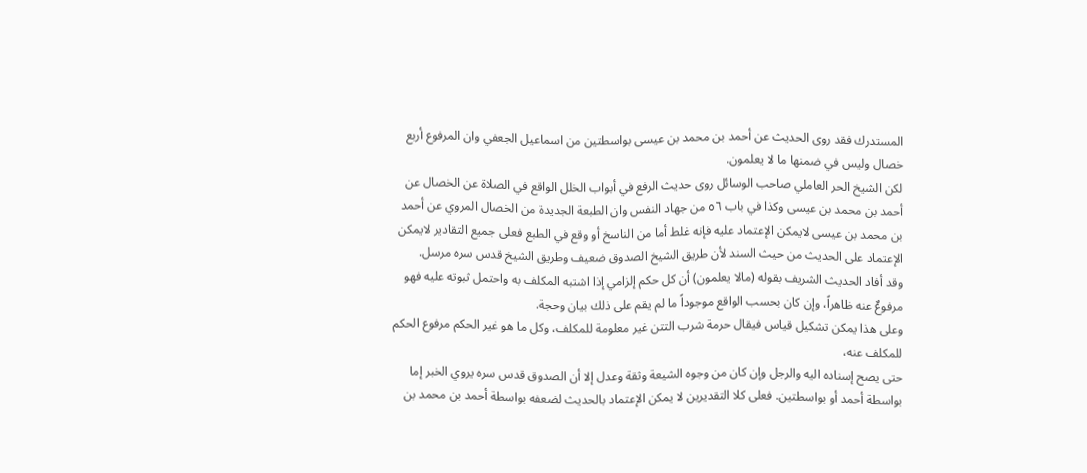المستدرك فقد روى الحديث عن أحمد بن محمد بن عيسى بواسطتين من اسماعيل الجعفي وان المرفوع أربع خصال وليس في ضمنها ما لا يعلمون.
لكن الشيخ الحر العاملي صاحب الوسائل روى حديث الرفع في أبواب الخلل الواقع في الصلاة عن الخصال عن أحمد بن محمد بن عيسى وكذا في باب ٥٦ من جهاد النفس وان الطبعة الجديدة من الخصال المروي عن أحمد بن محمد بن عيسى لايمكن الإعتماد عليه فإنه غلط أما من الناسخ أو وقع في الطبع فعلى جميع التقادير لايمكن الإعتماد على الحديث من حيث السند لأن طريق الشيخ الصدوق ضعيف وطريق الشيخ قدس سره مرسل.
وقد أفاد الحديث الشريف بقوله (مالا يعلمون) أن كل حكم إلزامي إذا اشتبه المكلف به واحتمل ثبوته عليه فهو مرفوعٌ عنه ظاهراً، وإن كان بحسب الواقع موجوداً ما لم يقم على ذلك بيان وحجة.
وعلى هذا يمكن تشكيل قياس فيقال حرمة شرب التتن غير معلومة للمكلف، وكل ما هو غير الحكم مرفوع الحكم للمكلف عنه،
حتى يصح إسناده اليه والرجل وإن كان من وجوه الشيعة وثقة وعدل إلا أن الصدوق قدس سره يروي الخبر إما بواسطة أحمد أو بواسطتين. فعلى كلا التقديرين لا يمكن الإعتماد بالحديث لضعفه بواسطة أحمد بن محمد بن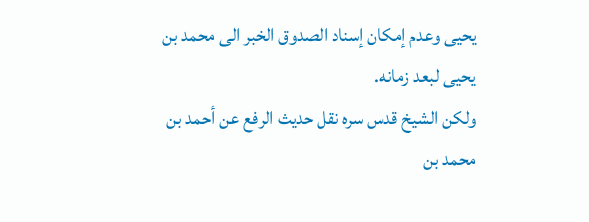يحيى وعدم إمكان إسناد الصدوق الخبر الى محمد بن يحيى لبعد زمانه.
ولكن الشيخ قدس سره نقل حديث الرفع عن أحمد بن محمد بن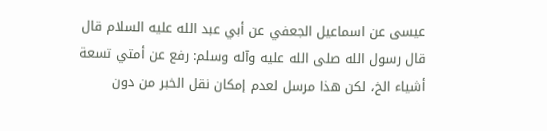عيسى عن اسماعيل الجعفي عن أبي عبد الله عليه السلام قال قال رسول الله صلى الله عليه وآله وسلم: رفع عن أمتي تسعة أشياء الخ، لكن هذا مرسل لعدم إمكان نقل الخبر من دون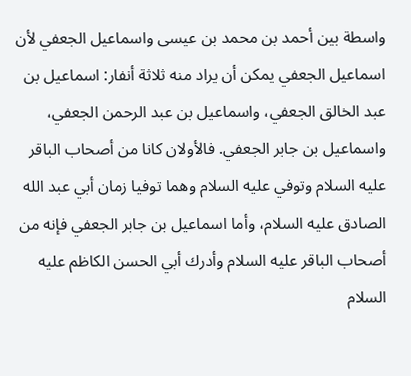واسطة بين أحمد بن محمد بن عيسى واسماعيل الجعفي لأن اسماعيل الجعفي يمكن أن يراد منه ثلاثة أنفار: اسماعيل بن عبد الخالق الجعفي، واسماعيل بن عبد الرحمن الجعفي، واسماعيل بن جابر الجعفي. فالأولان كانا من أصحاب الباقر عليه السلام وتوفي عليه السلام وهما توفيا زمان أبي عبد الله الصادق عليه السلام، وأما اسماعيل بن جابر الجعفي فإنه من أصحاب الباقر عليه السلام وأدرك أبي الحسن الكاظم عليه السلام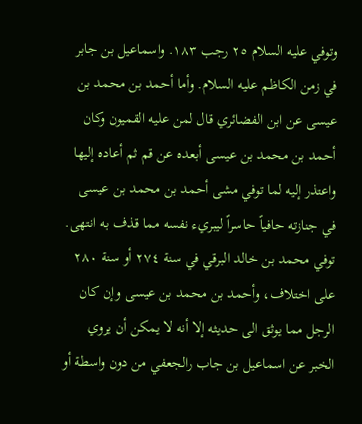وتوفي عليه السلام ٢٥ رجب ١٨٣. واسماعيل بن جابر في زمن الكاظم عليه السلام. وأما أحمد بن محمد بن عيسى عن ابن الفضائري قال لمن عليه القميون وكان أحمد بن محمد بن عيسى أبعده عن قم ثم أعاده إليها واعتذر إليه لما توفي مشى أحمد بن محمد بن عيسى في جنازته حافياً حاسراً ليبريء نفسه مما قذف به انتهى.
توفي محمد بن خالد البرقي في سنة ٢٧٤ أو سنة ٢٨٠ على اختلاف، وأحمد بن محمد بن عيسى وإن كان الرجل مما يوثق الى حديثه إلا أنه لا يمكن أن يروي الخبر عن اسماعيل بن جاب رالجعفي من دون واسطة أو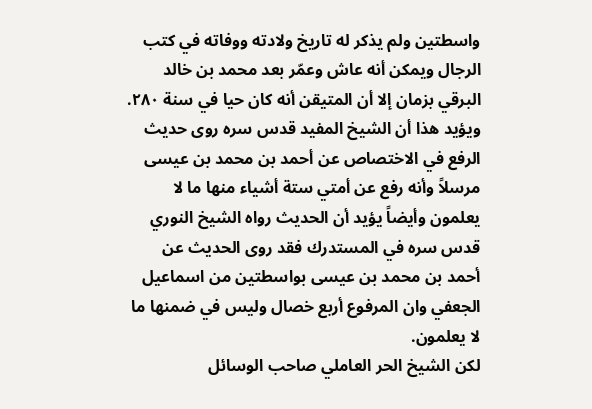واسطتين ولم يذكر له تاريخ ولادته ووفاته في كتب الرجال ويمكن أنه عاش وعمّر بعد محمد بن خالد البرقي بزمان إلا أن المتيقن أنه كان حيا في سنة ٢٨٠.
ويؤيد هذا أن الشيخ المفيد قدس سره روى حديث الرفع في الاختصاص عن أحمد بن محمد بن عيسى مرسلاً وأنه رفع عن أمتي ستة أشياء منها ما لا يعلمون وأيضاً يؤيد أن الحديث رواه الشيخ النوري قدس سره في المستدرك فقد روى الحديث عن أحمد بن محمد بن عيسى بواسطتين من اسماعيل الجعفي وان المرفوع أربع خصال وليس في ضمنها ما لا يعلمون.
لكن الشيخ الحر العاملي صاحب الوسائل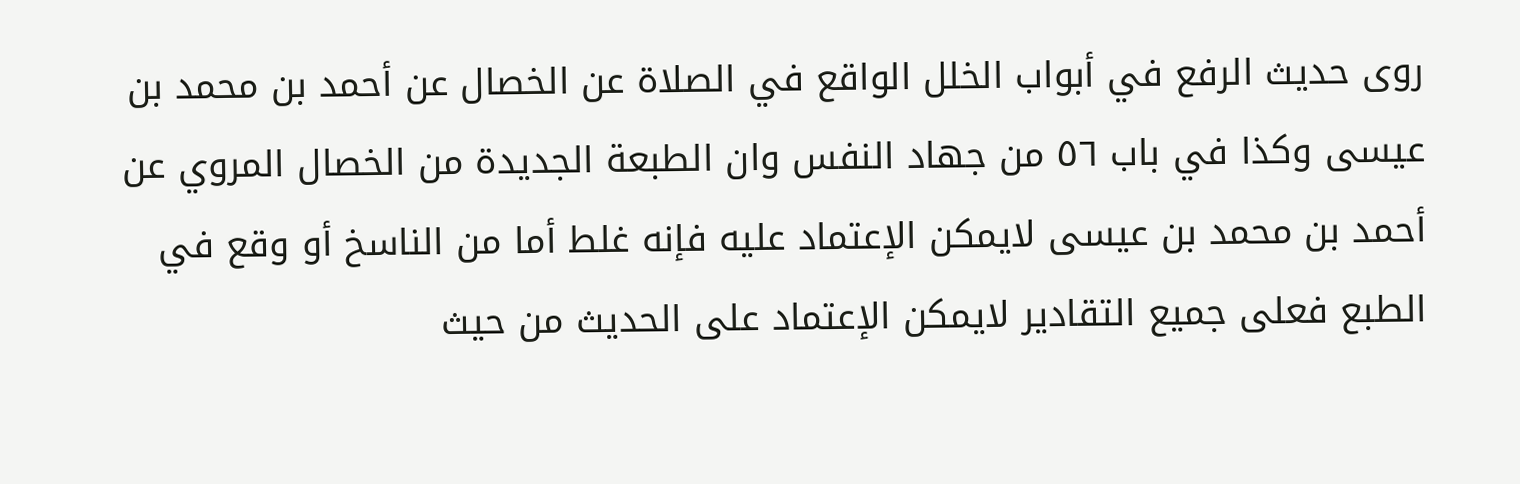روى حديث الرفع في أبواب الخلل الواقع في الصلاة عن الخصال عن أحمد بن محمد بن عيسى وكذا في باب ٥٦ من جهاد النفس وان الطبعة الجديدة من الخصال المروي عن أحمد بن محمد بن عيسى لايمكن الإعتماد عليه فإنه غلط أما من الناسخ أو وقع في الطبع فعلى جميع التقادير لايمكن الإعتماد على الحديث من حيث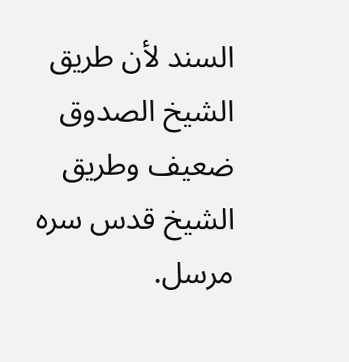السند لأن طريق الشيخ الصدوق ضعيف وطريق الشيخ قدس سره مرسل.